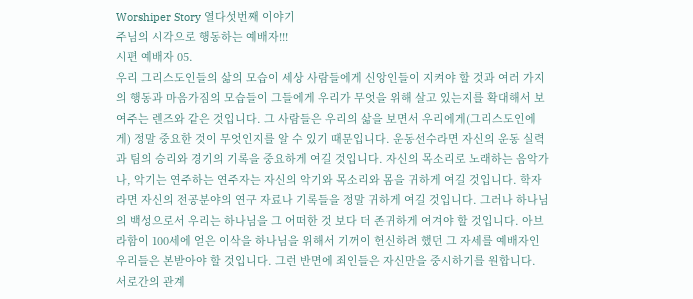Worshiper Story 열다섯번째 이야기
주님의 시각으로 행동하는 예배자!!!
시편 예배자 05.
우리 그리스도인들의 삶의 모습이 세상 사람들에게 신앙인들이 지켜야 할 것과 여러 가지의 행동과 마음가짐의 모습들이 그들에게 우리가 무엇을 위해 살고 있는지를 확대해서 보여주는 렌즈와 같은 것입니다. 그 사람들은 우리의 삶을 보면서 우리에게(그리스도인에게) 정말 중요한 것이 무엇인지를 알 수 있기 때문입니다. 운동선수라면 자신의 운동 실력과 팀의 승리와 경기의 기록을 중요하게 여길 것입니다. 자신의 목소리로 노래하는 음악가나, 악기는 연주하는 연주자는 자신의 악기와 목소리와 몸을 귀하게 여길 것입니다. 학자라면 자신의 전공분야의 연구 자료나 기록들을 정말 귀하게 여길 것입니다. 그러나 하나님의 백성으로서 우리는 하나님을 그 어떠한 것 보다 더 존귀하게 여겨야 할 것입니다. 아브라함이 100세에 얻은 이삭을 하나님을 위해서 기꺼이 헌신하려 했던 그 자세를 예배자인 우리들은 본받아야 할 것입니다. 그런 반면에 죄인들은 자신만을 중시하기를 원합니다. 서로간의 관계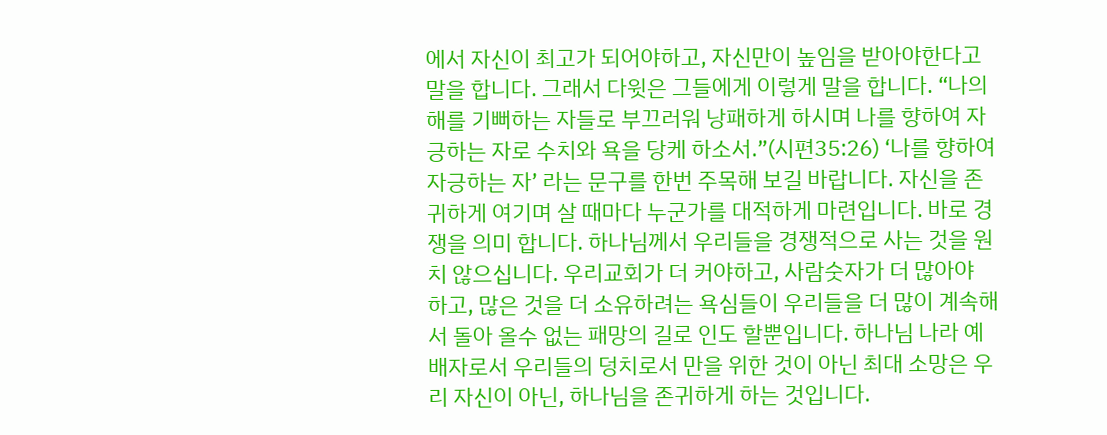에서 자신이 최고가 되어야하고, 자신만이 높임을 받아야한다고 말을 합니다. 그래서 다윗은 그들에게 이렇게 말을 합니다. “나의 해를 기뻐하는 자들로 부끄러워 낭패하게 하시며 나를 향하여 자긍하는 자로 수치와 욕을 당케 하소서.”(시편35:26) ‘나를 향하여 자긍하는 자’ 라는 문구를 한번 주목해 보길 바랍니다. 자신을 존귀하게 여기며 살 때마다 누군가를 대적하게 마련입니다. 바로 경쟁을 의미 합니다. 하나님께서 우리들을 경쟁적으로 사는 것을 원치 않으십니다. 우리교회가 더 커야하고, 사람숫자가 더 많아야 하고, 많은 것을 더 소유하려는 욕심들이 우리들을 더 많이 계속해서 돌아 올수 없는 패망의 길로 인도 할뿐입니다. 하나님 나라 예배자로서 우리들의 덩치로서 만을 위한 것이 아닌 최대 소망은 우리 자신이 아닌, 하나님을 존귀하게 하는 것입니다.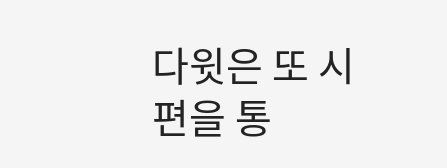다윗은 또 시편을 통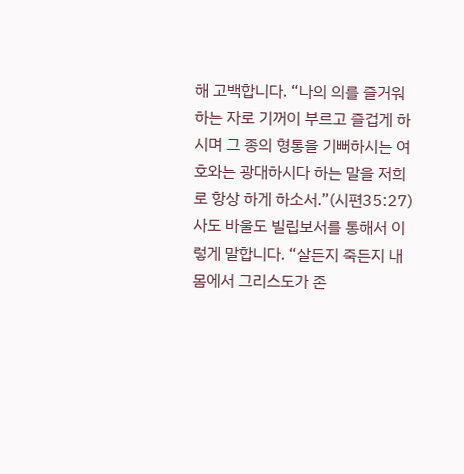해 고백합니다. “나의 의를 즐거워하는 자로 기꺼이 부르고 즐겁게 하시며 그 종의 형통을 기뻐하시는 여호와는 광대하시다 하는 말을 저희로 항상 하게 하소서.”(시편35:27) 사도 바울도 빌립보서를 통해서 이렇게 말합니다. “살든지 죽든지 내 몸에서 그리스도가 존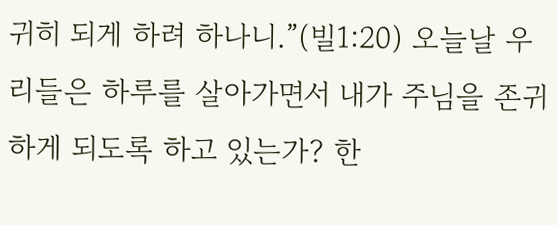귀히 되게 하려 하나니.”(빌1:20) 오늘날 우리들은 하루를 살아가면서 내가 주님을 존귀하게 되도록 하고 있는가? 한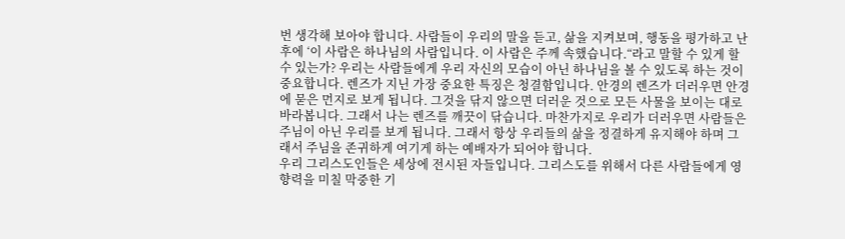번 생각해 보아야 합니다. 사람들이 우리의 말을 듣고, 삶을 지켜보며, 행동을 평가하고 난 후에 ‘이 사람은 하나님의 사람입니다. 이 사람은 주께 속했습니다.“라고 말할 수 있게 할 수 있는가? 우리는 사람들에게 우리 자신의 모습이 아닌 하나님을 볼 수 있도록 하는 것이 중요합니다. 렌즈가 지닌 가장 중요한 특징은 청결함입니다. 안경의 렌즈가 더러우면 안경에 묻은 먼지로 보게 됩니다. 그것을 닦지 않으면 더러운 것으로 모든 사물을 보이는 대로 바라봅니다. 그래서 나는 렌즈를 깨끗이 닦습니다. 마찬가지로 우리가 더러우면 사람들은 주님이 아닌 우리를 보게 됩니다. 그래서 항상 우리들의 삶을 정결하게 유지해야 하며 그래서 주님을 존귀하게 여기게 하는 예배자가 되어야 합니다.
우리 그리스도인들은 세상에 전시된 자들입니다. 그리스도를 위해서 다른 사람들에게 영향력을 미칠 막중한 기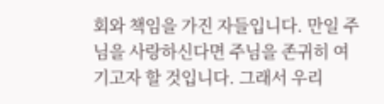회와 책임을 가진 자들입니다. 만일 주님을 사랑하신다면 주님을 존귀히 여기고자 할 것입니다. 그래서 우리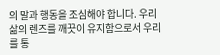의 말과 행동을 조심해야 합니다. 우리 삶의 렌즈를 깨끗이 유지함으로서 우리를 통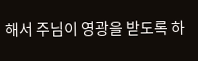해서 주님이 영광을 받도록 하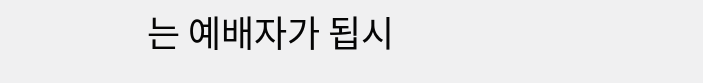는 예배자가 됩시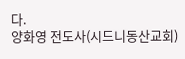다.
양화영 전도사(시드니동산교회)